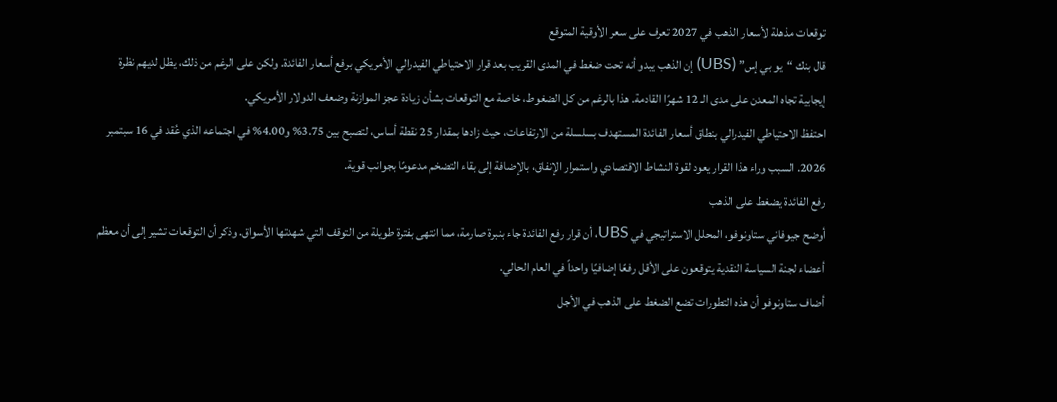توقعات مذهلة لأسعار الذهب في 2027 تعرف على سعر الأوقية المتوقع
قال بنك “يو بي إس” (UBS) إن الذهب يبدو أنه تحت ضغط في المدى القريب بعد قرار الاحتياطي الفيدرالي الأمريكي برفع أسعار الفائدة. ولكن على الرغم من ذلك، يظل لديهم نظرة إيجابية تجاه المعدن على مدى الـ 12 شهرًا القادمة. هذا بالرغم من كل الضغوط، خاصة مع التوقعات بشأن زيادة عجز الموازنة وضعف الدولار الأمريكي.
احتفظ الاحتياطي الفيدرالي بنطاق أسعار الفائدة المستهدف بسلسلة من الارتفاعات، حيث زادها بمقدار 25 نقطة أساس، لتصبح بين 3.75% و4.00% في اجتماعه الذي عُقد في 16 سبتمبر 2026. السبب وراء هذا القرار يعود لقوة النشاط الاقتصادي واستمرار الإنفاق، بالإضافة إلى بقاء التضخم مدعومًا بجوانب قوية.
رفع الفائدة يضغط على الذهب
أوضح جيوفاني ستاونوفو، المحلل الاستراتيجي في UBS، أن قرار رفع الفائدة جاء بنبرة صارمة، مما انتهى بفترة طويلة من التوقف التي شهدتها الأسواق. وذكر أن التوقعات تشير إلى أن معظم أعضاء لجنة السياسة النقدية يتوقعون على الأقل رفعًا إضافيًا واحداً في العام الحالي.
أضاف ستاونوفو أن هذه التطورات تضع الضغط على الذهب في الأجل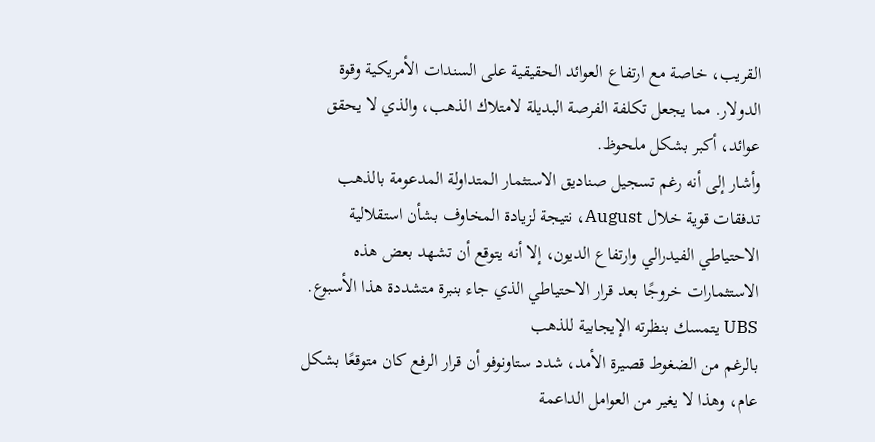القريب، خاصة مع ارتفاع العوائد الحقيقية على السندات الأمريكية وقوة الدولار. مما يجعل تكلفة الفرصة البديلة لامتلاك الذهب، والذي لا يحقق عوائد، أكبر بشكل ملحوظ.
وأشار إلى أنه رغم تسجيل صناديق الاستثمار المتداولة المدعومة بالذهب تدفقات قوية خلال August، نتيجة لزيادة المخاوف بشأن استقلالية الاحتياطي الفيدرالي وارتفاع الديون، إلا أنه يتوقع أن تشهد بعض هذه الاستثمارات خروجًا بعد قرار الاحتياطي الذي جاء بنبرة متشددة هذا الأسبوع.
UBS يتمسك بنظرته الإيجابية للذهب
بالرغم من الضغوط قصيرة الأمد، شدد ستاونوفو أن قرار الرفع كان متوقعًا بشكل عام، وهذا لا يغير من العوامل الداعمة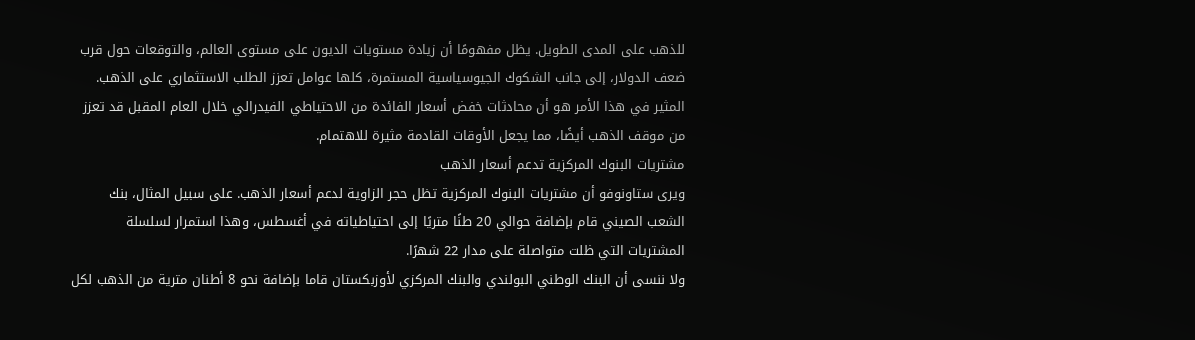للذهب على المدى الطويل. يظل مفهومًا أن زيادة مستويات الديون على مستوى العالم، والتوقعات حول قرب ضعف الدولار، إلى جانب الشكوك الجيوسياسية المستمرة، كلها عوامل تعزز الطلب الاستثماري على الذهب.
المثير في هذا الأمر هو أن محادثات خفض أسعار الفائدة من الاحتياطي الفيدرالي خلال العام المقبل قد تعزز من موقف الذهب أيضًا، مما يجعل الأوقات القادمة مثيرة للاهتمام.
مشتريات البنوك المركزية تدعم أسعار الذهب
ويرى ستاونوفو أن مشتريات البنوك المركزية تظل حجر الزاوية لدعم أسعار الذهب. على سبيل المثال، بنك الشعب الصيني قام بإضافة حوالي 20 طنًا متريًا إلى احتياطياته في أغسطس، وهذا استمرار لسلسلة المشتريات التي ظلت متواصلة على مدار 22 شهرًا.
ولا ننسى أن البنك الوطني البولندي والبنك المركزي لأوزبكستان قاما بإضافة نحو 8 أطنان مترية من الذهب لكل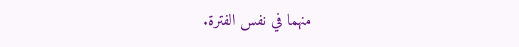منهما في نفس الفترة.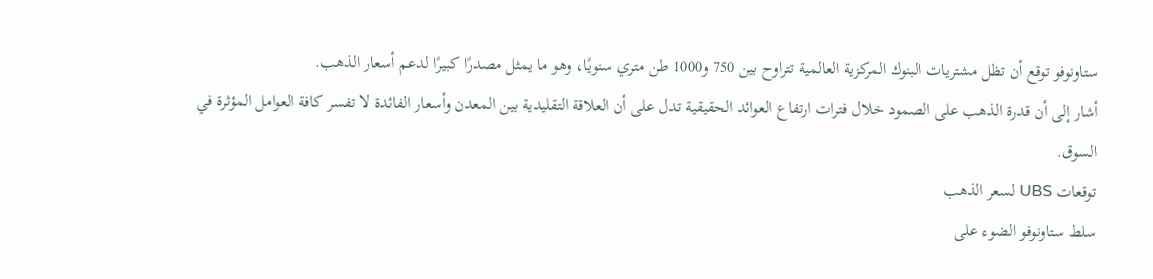ستاونوفو توقع أن تظل مشتريات البنوك المركزية العالمية تتراوح بين 750 و1000 طن متري سنويًا، وهو ما يمثل مصدرًا كبيرًا لدعم أسعار الذهب.
أشار إلى أن قدرة الذهب على الصمود خلال فترات ارتفاع العوائد الحقيقية تدل على أن العلاقة التقليدية بين المعدن وأسعار الفائدة لا تفسر كافة العوامل المؤثرة في السوق.
توقعات UBS لسعر الذهب
سلط ستاونوفو الضوء على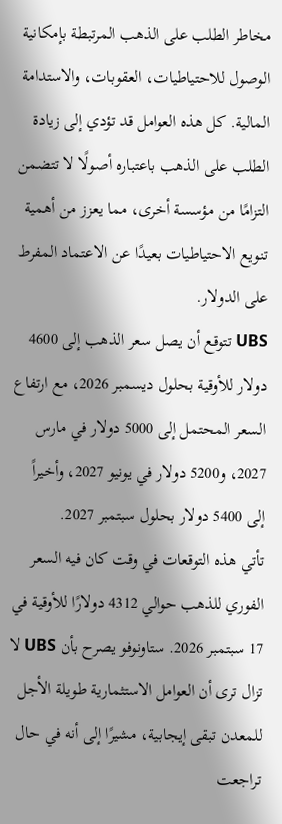مخاطر الطلب على الذهب المرتبطة بإمكانية الوصول للاحتياطيات، العقوبات، والاستدامة المالية. كل هذه العوامل قد تؤدي إلى زيادة الطلب على الذهب باعتباره أصولًا لا تتضمن التزامًا من مؤسسة أخرى، مما يعزز من أهمية تنويع الاحتياطيات بعيدًا عن الاعتماد المفرط على الدولار.
UBS تتوقع أن يصل سعر الذهب إلى 4600 دولار للأوقية بحلول ديسمبر 2026، مع ارتفاع السعر المحتمل إلى 5000 دولار في مارس 2027، و5200 دولار في يونيو 2027، وأخيراً إلى 5400 دولار بحلول سبتمبر 2027.
تأتي هذه التوقعات في وقت كان فيه السعر الفوري للذهب حوالي 4312 دولارًا للأوقية في 17 سبتمبر 2026. ستاونوفو يصرح بأن UBS لا تزال ترى أن العوامل الاستثمارية طويلة الأجل للمعدن تبقى إيجابية، مشيرًا إلى أنه في حال تراجعت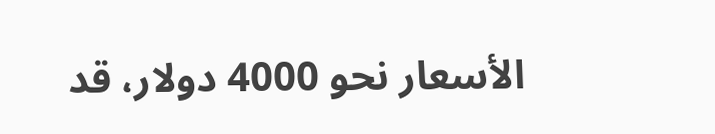الأسعار نحو 4000 دولار، قد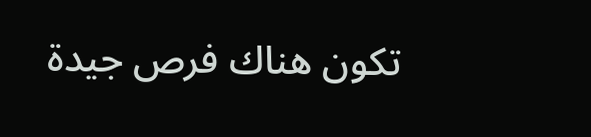تكون هناك فرص جيدة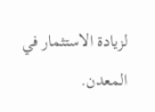لزيادة الاستثمار في المعدن.